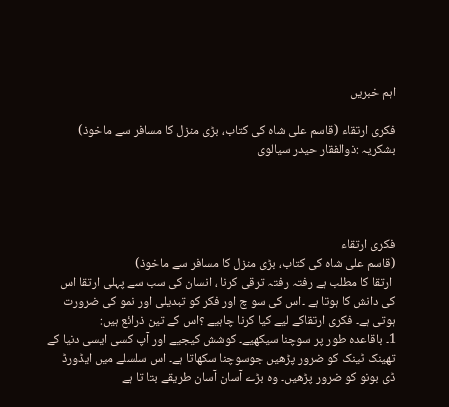اہم خبریں

فکری ارتقاء (قاسم علی شاہ کی کتاب، بڑی منزل کا مسافر سے ماخوذ) بشکریہ :ذوالفقار حیدر سیالوی




فکری ارتقاء
(قاسم علی شاہ کی کتاب، بڑی منزل کا مسافر سے ماخوذ)
 ارتقا کا مطلب ہے رفتہ رفتہ ترقی کرنا ، انسان کی سب سے پہلی ارتقا اس کی دانش کا ہوتا ہے ۔اس کی سو چ اور فکر کو تبدیلی اور نمو کی ضرورت ہوتی ہے۔ فکری ارتقاکے لیے کیا کرنا چاہیے ؟اس کے تین ذرائع ہیں:
1۔ باقاعدہ طور پر سوچنا سیکھیے۔ کوشش کیجیے اور آپ کسی ایسی دنیا کے تھینک ٹینک کو ضرور پڑھیں جوسوچنا سکھاتا ہے۔ اس سلسلے میں ایڈورڈ ڈی بونو کو ضرور پڑھیں۔ وہ بڑے آسان آسان طریقے بتا تا ہے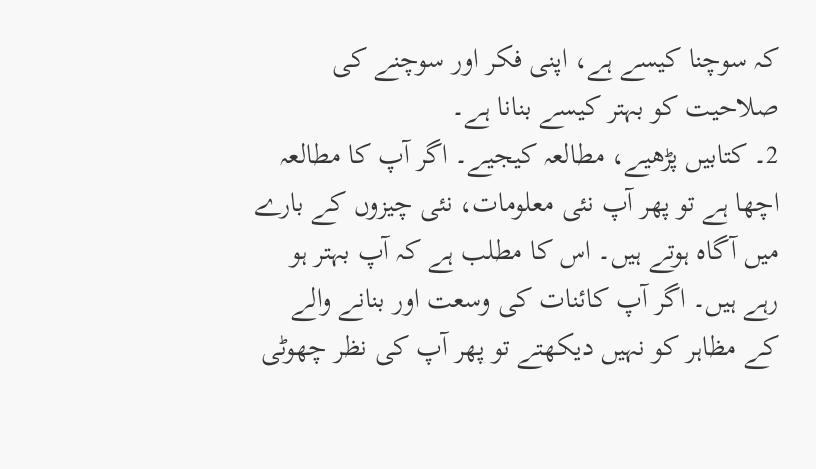کہ سوچنا کیسے ہے، اپنی فکر اور سوچنے کی صلاحیت کو بہتر کیسے بنانا ہے۔
2۔ کتابیں پڑھیے، مطالعہ کیجیے۔ اگر آپ کا مطالعہ اچھا ہے تو پھر آپ نئی معلومات، نئی چیزوں کے بارے میں آگاہ ہوتے ہیں۔ اس کا مطلب ہے کہ آپ بہتر ہو رہے ہیں۔ اگر آپ کائنات کی وسعت اور بنانے والے کے مظاہر کو نہیں دیکھتے تو پھر آپ کی نظر چھوٹی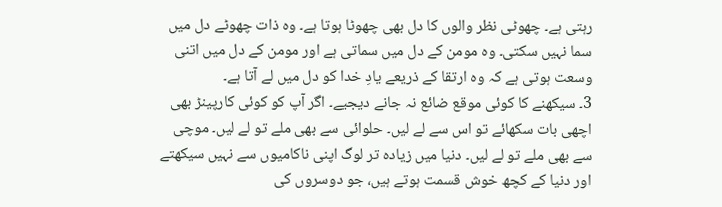رہتی ہے۔ چھوٹی نظر والوں کا دل بھی چھوٹا ہوتا ہے۔ وہ ذات چھوٹے دل میں سما نہیں سکتی۔ وہ مومن کے دل میں سماتی ہے اور مومن کے دل میں اتنی وسعت ہوتی ہے کہ وہ ارتقا کے ذریعے یادِ خدا کو دل میں لے آتا ہے۔
3۔ سیکھنے کا کوئی موقع ضائع نہ جانے دیجیے۔ اگر آپ کو کوئی کارپینڑ بھی اچھی بات سکھائے تو اس سے لے لیں۔ حلوائی سے بھی ملے تو لے لیں۔ موچی سے بھی ملے تو لے لیں۔ دنیا میں زیادہ تر لوگ اپنی ناکامیوں سے نہیں سیکھتے اور دنیا کے کچھ خوش قسمت ہوتے ہیں، جو دوسروں کی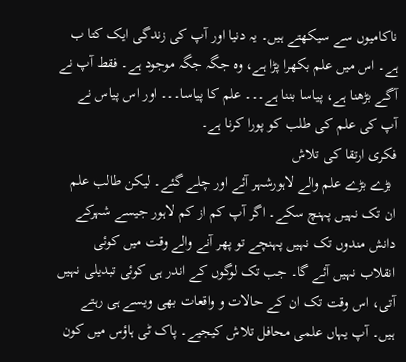ناکامیوں سے سیکھتے ہیں۔ یہ دنیا اور آپ کی زندگی ایک کتا ب ہے۔ اس میں علم بکھرا پڑا ہے، وہ جگہ جگہ موجود ہے۔ فقط آپ نے آگے بڑھنا ہے، پیاسا بننا ہے۔۔۔ علم کا پیاسا۔۔۔ اور اس پیاس نے آپ کی علم کی طلب کو پورا کرنا ہے۔
فکری ارتقا کی تلاش
 بڑے بڑے علم والے لاہورشہر آئے اور چلے گئے۔ لیکن طالب علم ان تک نہیں پہنچ سکے۔ اگر آپ کم از کم لاہور جیسے شہرکے دانش مندوں تک نہیں پہنچے تو پھر آنے والے وقت میں کوئی انقلاب نہیں آئے گا۔ جب تک لوگوں کے اندر ہی کوئی تبدیلی نہیں آتی، اس وقت تک ان کے حالات و واقعات بھی ویسے ہی رہتے ہیں۔ آپ یہاں علمی محافل تلاش کیجیے۔ پاک ٹی ہاؤس میں کون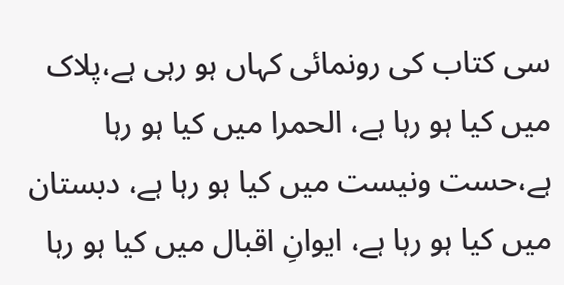سی کتاب کی رونمائی کہاں ہو رہی ہے،پلاک میں کیا ہو رہا ہے، الحمرا میں کیا ہو رہا ہے،حست ونیست میں کیا ہو رہا ہے، دبستان میں کیا ہو رہا ہے، ایوانِ اقبال میں کیا ہو رہا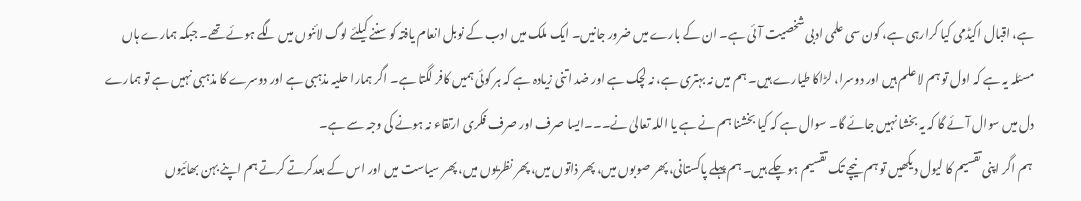ہے، اقبال اکیڈمی کیا کرارہی ہے، کون سی علمی ادبی شخصیت آئی ہے۔ ان کے بارے میں ضرور جانیں۔ ایک ملک میں ادب کے نوبل انعام یافتہ کو سننے کیلئے لوگ لائنوں میں لگے ہوئے تھے۔ جبکہ ہمارے ہاں مسئلہ یہ ہے کہ اول تو ہم لا علم ہیں اور دوسرا، لڑاکا طیارے ہیں۔ ہم میں نہ بہتری ہے، نہ لچک ہے اور ضد اتنی زیادہ ہے کہ ہر کوئی ہمیں کافر لگتا ہے۔ اگر ہمارا حلیہ مذہبی ہے اور دوسرے کا مذہبی نہیں ہے تو ہمارے دل میں سوال آئے گا کہ یہ بخشا نہیں جائے گا۔ سوال ہے کہ کیا بخشنا ہم نے ہے یا اللہ تعالیٰ نے۔۔۔ایسا صرف اور صرف فکری ارتقاء نہ ہونے کی وجہ سے ہے۔
 ہم اگر اپنی تقسیم کا لیول دیکھیں تو ہم نیچے تک تقسیم ہو چکے ہیں۔ ہم پہلے پاکستانی، پھر صوبوں میں، پھر ذاتوں میں، پھر نظریوں میں، پھر سیاست میں اور اس کے بعدکرتے کرتے ہم اپنے بہن بھائیوں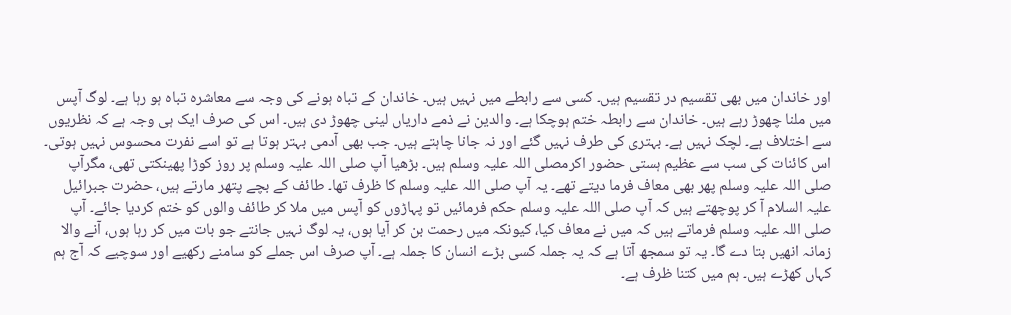اور خاندان میں بھی تقسیم در تقسیم ہیں۔ کسی سے رابطے میں نہیں ہیں۔ خاندان کے تباہ ہونے کی وجہ سے معاشرہ تباہ ہو رہا ہے۔ لوگ آپس میں ملنا چھوڑ رہے ہیں۔ خاندان سے رابطہ ختم ہوچکا ہے۔ والدین نے ذمے داریاں لینی چھوڑ دی ہیں۔ اس کی صرف ایک ہی وجہ ہے کہ نظریوں سے اختلاف ہے۔ لچک نہیں ہے۔ بہتری کی طرف نہیں گئے اور نہ جانا چاہتے ہیں۔ جب بھی آدمی بہتر ہوتا ہے تو اسے نفرت محسوس نہیں ہوتی۔ اس کائنات کی سب سے عظیم ہستی حضور اکرمصلی اللہ علیہ وسلم ہیں۔ بڑھیا آپ صلی اللہ علیہ وسلم پر روز کوڑا پھینکتی تھی، مگرآپ صلی اللہ علیہ وسلم پھر بھی معاف فرما دیتے تھے۔ یہ آپ صلی اللہ علیہ وسلم کا ظرف تھا۔ طائف کے بچے پتھر مارتے ہیں، حضرت جبرائیل علیہ السلام آ کر پوچھتے ہیں کہ آپ صلی اللہ علیہ وسلم حکم فرمائیں تو پہاڑوں کو آپس میں ملا کر طائف والوں کو ختم کردیا جائے۔ آپ صلی اللہ علیہ وسلم فرماتے ہیں کہ میں نے معاف کیا، کیونکہ میں رحمت بن کر آیا ہوں، یہ لوگ نہیں جانتے جو بات میں کر رہا ہوں، آنے والا زمانہ انھیں بتا دے گا۔ یہ تو سمجھ آتا ہے کہ یہ جملہ کسی بڑے انسان کا جملہ ہے۔ آپ صرف اس جملے کو سامنے رکھیے اور سوچیے کہ آج ہم کہاں کھڑے ہیں۔ ہم میں کتنا ظرف ہے۔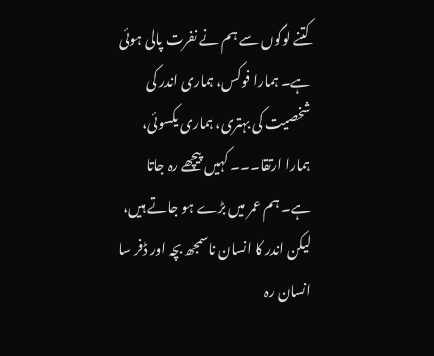کتنے لوگوں سے ہم نے نفرت پالی ہوئی ہے۔ ہمارا فوکس، ہماری اندر کی شخصیت کی بہتری، ہماری یکسوئی، ہمارا ارتقا۔۔۔ کہیں پیچھے رہ جاتا ہے۔ ہم عمر میں بڑے ہو جاتے ہیں، لیکن اندر کا انسان ناسمجھ بچہ اور ڈفر سا انسان رہ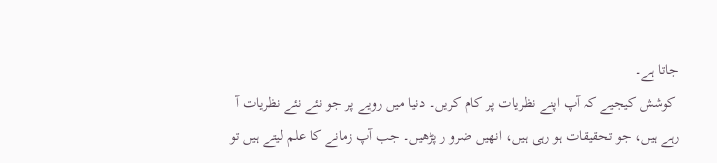جاتا ہے۔
 کوشش کیجیے کہ آپ اپنے نظریات پر کام کریں۔ دنیا میں رویے پر جو نئے نئے نظریات آ رہے ہیں، جو تحقیقات ہو رہی ہیں، انھیں ضرو ر پڑھیں۔ جب آپ زمانے کا علم لیتے ہیں تو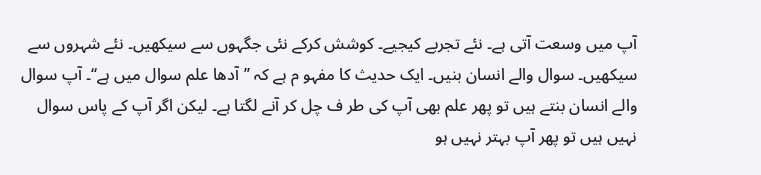آپ میں وسعت آتی ہے۔ نئے تجربے کیجیے۔ کوشش کرکے نئی جگہوں سے سیکھیں۔ نئے شہروں سے سیکھیں۔ سوال والے انسان بنیں۔ ایک حدیث کا مفہو م ہے کہ ’’آدھا علم سوال میں ہے‘‘۔ آپ سوال والے انسان بنتے ہیں تو پھر علم بھی آپ کی طر ف چل کر آنے لگتا ہے۔ لیکن اگر آپ کے پاس سوال نہیں ہیں تو پھر آپ بہتر نہیں ہو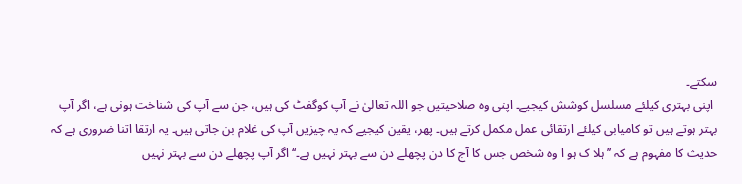سکتے۔
 اپنی بہتری کیلئے مسلسل کوشش کیجیے۔ اپنی وہ صلاحیتیں جو اللہ تعالیٰ نے آپ کوگفٹ کی ہیں، جن سے آپ کی شناخت ہونی ہے، اگر آپ بہتر ہوتے ہیں تو کامیابی کیلئے ارتقائی عمل مکمل کرتے ہیں۔ پھر، یقین کیجیے کہ یہ چیزیں آپ کی غلام بن جاتی ہیں۔ یہ ارتقا اتنا ضروری ہے کہ حدیث کا مفہوم ہے کہ ’’ہلا ک ہو ا وہ شخص جس کا آج کا دن پچھلے دن سے بہتر نہیں ہے۔‘‘ اگر آپ پچھلے دن سے بہتر نہیں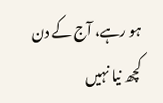ہو رہے، آج کے دن کچھ نیا نہیں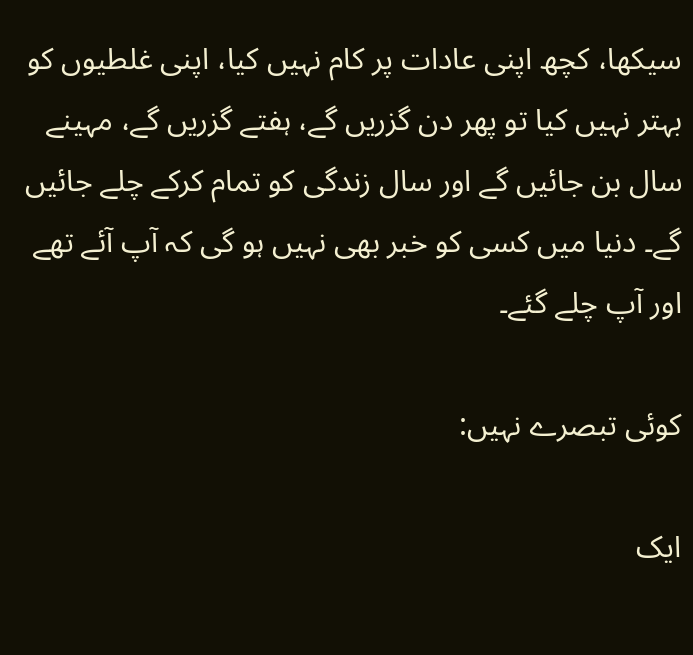سیکھا، کچھ اپنی عادات پر کام نہیں کیا، اپنی غلطیوں کو بہتر نہیں کیا تو پھر دن گزریں گے، ہفتے گزریں گے، مہینے سال بن جائیں گے اور سال زندگی کو تمام کرکے چلے جائیں گے۔ دنیا میں کسی کو خبر بھی نہیں ہو گی کہ آپ آئے تھے اور آپ چلے گئے۔

کوئی تبصرے نہیں:

ایک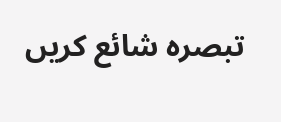تبصرہ شائع کریں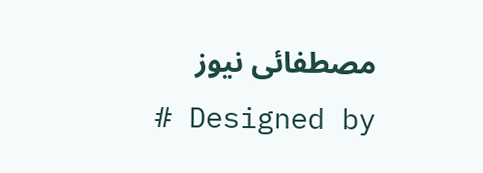مصطفائی نیوز Designed by #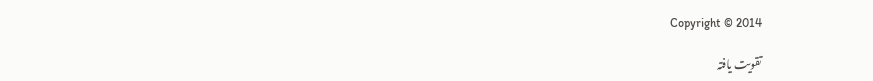Copyright © 2014

تقویت یافتہ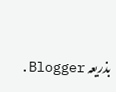بذریعہ Blogger.